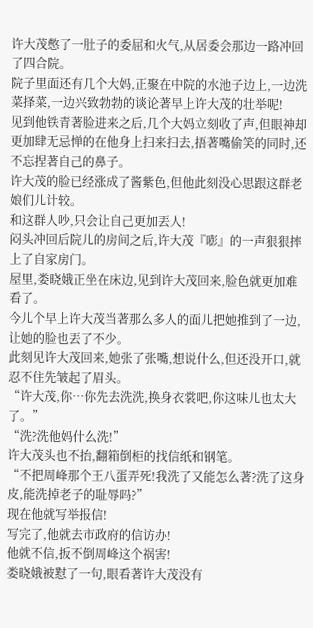许大茂憋了一肚子的委屈和火气,从居委会那边一路冲回了四合院。
院子里面还有几个大妈,正聚在中院的水池子边上,一边洗菜择菜,一边兴致勃勃的谈论著早上许大茂的壮举呢!
见到他铁青著脸进来之后,几个大妈立刻收了声,但眼神却更加肆无忌惮的在他身上扫来扫去,捂著嘴偷笑的同时,还不忘捏著自己的鼻子。
许大茂的脸已经涨成了酱紫色,但他此刻没心思跟这群老娘们儿计较。
和这群人吵,只会让自己更加丟人!
闷头冲回后院儿的房间之后,许大茂『嘭』的一声狠狠摔上了自家房门。
屋里,娄晓娥正坐在床边,见到许大茂回来,脸色就更加难看了。
今儿个早上许大茂当著那么多人的面儿把她推到了一边,让她的脸也丟了不少。
此刻见许大茂回来,她张了张嘴,想说什么,但还没开口,就忍不住先皱起了眉头。
“许大茂,你…你先去洗洗,换身衣裳吧,你这味儿也太大了。”
“洗?洗他妈什么洗!”
许大茂头也不抬,翻箱倒柜的找信纸和钢笔。
“不把周峰那个王八蛋弄死!我洗了又能怎么著?洗了这身皮,能洗掉老子的耻辱吗?”
现在他就写举报信!
写完了,他就去市政府的信访办!
他就不信,扳不倒周峰这个祸害!
娄晓娥被懟了一句,眼看著许大茂没有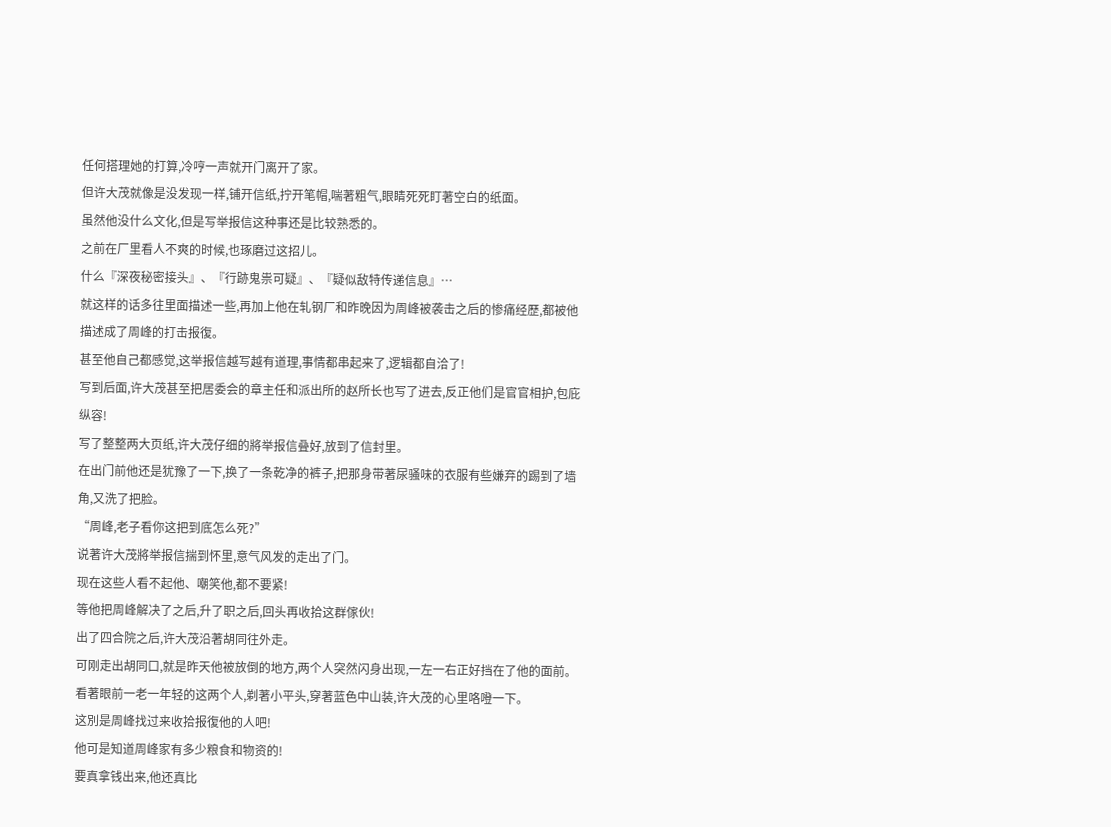任何搭理她的打算,冷哼一声就开门离开了家。
但许大茂就像是没发现一样,铺开信纸,拧开笔帽,喘著粗气,眼睛死死盯著空白的纸面。
虽然他没什么文化,但是写举报信这种事还是比较熟悉的。
之前在厂里看人不爽的时候,也琢磨过这招儿。
什么『深夜秘密接头』、『行跡鬼祟可疑』、『疑似敌特传递信息』…
就这样的话多往里面描述一些,再加上他在轧钢厂和昨晚因为周峰被袭击之后的惨痛经歷,都被他描述成了周峰的打击报復。
甚至他自己都感觉,这举报信越写越有道理,事情都串起来了,逻辑都自洽了!
写到后面,许大茂甚至把居委会的章主任和派出所的赵所长也写了进去,反正他们是官官相护,包庇纵容!
写了整整两大页纸,许大茂仔细的將举报信叠好,放到了信封里。
在出门前他还是犹豫了一下,换了一条乾净的裤子,把那身带著尿骚味的衣服有些嫌弃的踢到了墙角,又洗了把脸。
“周峰,老子看你这把到底怎么死?”
说著许大茂將举报信揣到怀里,意气风发的走出了门。
现在这些人看不起他、嘲笑他,都不要紧!
等他把周峰解决了之后,升了职之后,回头再收拾这群傢伙!
出了四合院之后,许大茂沿著胡同往外走。
可刚走出胡同口,就是昨天他被放倒的地方,两个人突然闪身出现,一左一右正好挡在了他的面前。
看著眼前一老一年轻的这两个人,剃著小平头,穿著蓝色中山装,许大茂的心里咯噔一下。
这別是周峰找过来收拾报復他的人吧!
他可是知道周峰家有多少粮食和物资的!
要真拿钱出来,他还真比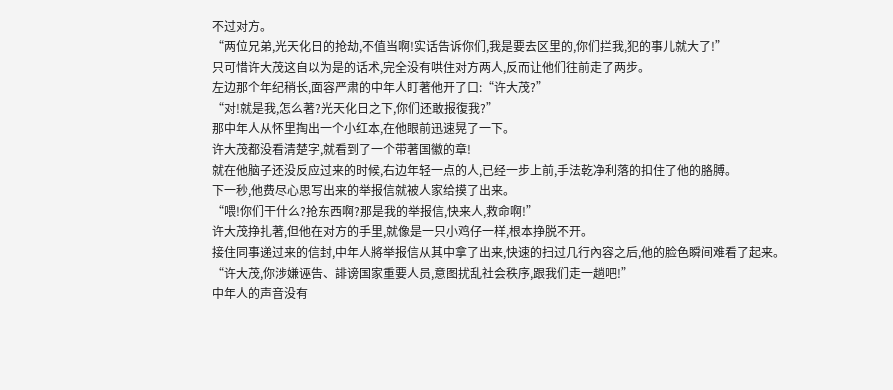不过对方。
“两位兄弟,光天化日的抢劫,不值当啊!实话告诉你们,我是要去区里的,你们拦我,犯的事儿就大了!”
只可惜许大茂这自以为是的话术,完全没有哄住对方两人,反而让他们往前走了两步。
左边那个年纪稍长,面容严肃的中年人盯著他开了口:“许大茂?”
“对!就是我,怎么著?光天化日之下,你们还敢报復我?”
那中年人从怀里掏出一个小红本,在他眼前迅速晃了一下。
许大茂都没看清楚字,就看到了一个带著国徽的章!
就在他脑子还没反应过来的时候,右边年轻一点的人,已经一步上前,手法乾净利落的扣住了他的胳膊。
下一秒,他费尽心思写出来的举报信就被人家给摸了出来。
“喂!你们干什么?抢东西啊?那是我的举报信,快来人,救命啊!”
许大茂挣扎著,但他在对方的手里,就像是一只小鸡仔一样,根本挣脱不开。
接住同事递过来的信封,中年人將举报信从其中拿了出来,快速的扫过几行內容之后,他的脸色瞬间难看了起来。
“许大茂,你涉嫌诬告、誹谤国家重要人员,意图扰乱社会秩序,跟我们走一趟吧!”
中年人的声音没有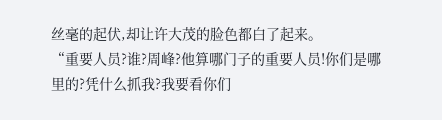丝毫的起伏,却让许大茂的脸色都白了起来。
“重要人员?谁?周峰?他算哪门子的重要人员!你们是哪里的?凭什么抓我?我要看你们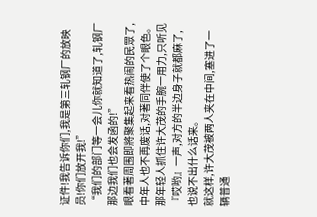证件!我告诉你们,我是第三轧钢厂的放映员!你们放开我!”
“我们的部门等一会儿你就知道了,轧钢厂那边我们也会发函的!”
眼看著周围即將聚集起来看热闹的民眾了,中年人也不再废话,对著同伴使了个眼色。
那年轻人抓住许大茂的手腕一用力,只听见『哎哟』一声,对方的半边身子就都麻了,也说不出什么话来。
就这样,许大茂被两人夹在中间,塞进了一辆普通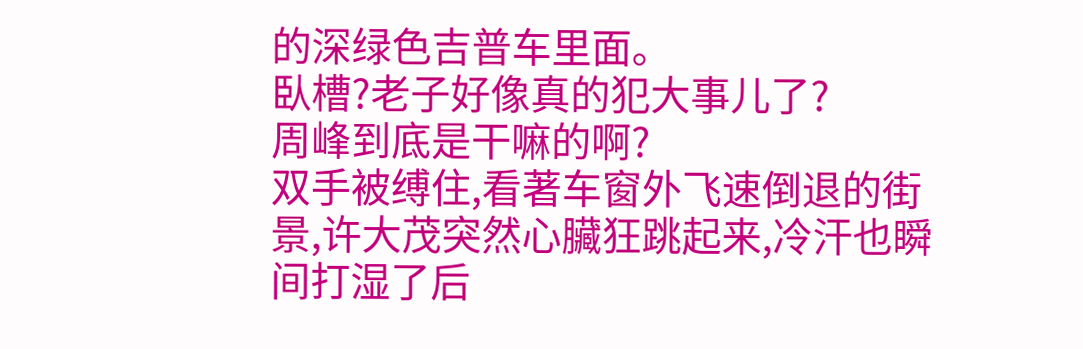的深绿色吉普车里面。
臥槽?老子好像真的犯大事儿了?
周峰到底是干嘛的啊?
双手被缚住,看著车窗外飞速倒退的街景,许大茂突然心臟狂跳起来,冷汗也瞬间打湿了后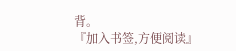背。
『加入书签,方便阅读』